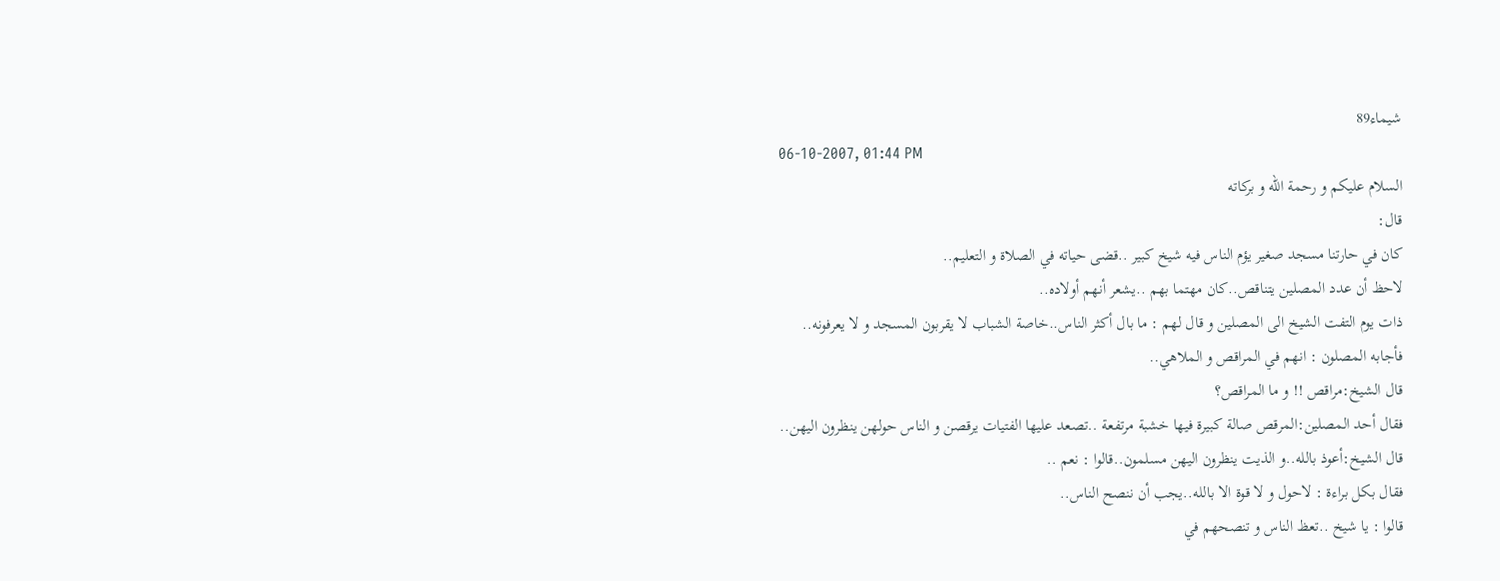شيماء89
06-10-2007, 01:44 PM
السلام عليكم و رحمة الله و بركاته
قال:
كان في حارتنا مسجد صغير يؤم الناس فيه شيخ كبير ..قضى حياته في الصلاة و التعليم..
لاحظ أن عدد المصلين يتناقص..كان مهتما بهم ..يشعر أنهم أولاده..
ذات يوم التفت الشيخ الى المصلين و قال لهم : ما بال أكثر الناس..خاصة الشباب لا يقربون المسجد و لا يعرفونه..
فأجابه المصلون : انهم في المراقص و الملاهي..
قال الشيخ:مراقص !! و ما المراقص؟
فقال أحد المصلين:المرقص صالة كبيرة فيها خشبة مرتفعة ..تصعد عليها الفتيات يرقصن و الناس حولهن ينظرون اليهن..
قال الشيخ:أعوذ بالله..و الذيت ينظرون اليهن مسلمون..قالوا : نعم ..
فقال بكل براءة : لاحول و لا قوة الا بالله..يجب أن ننصح الناس..
قالوا : يا شيخ ..تعظ الناس و تنصحهم في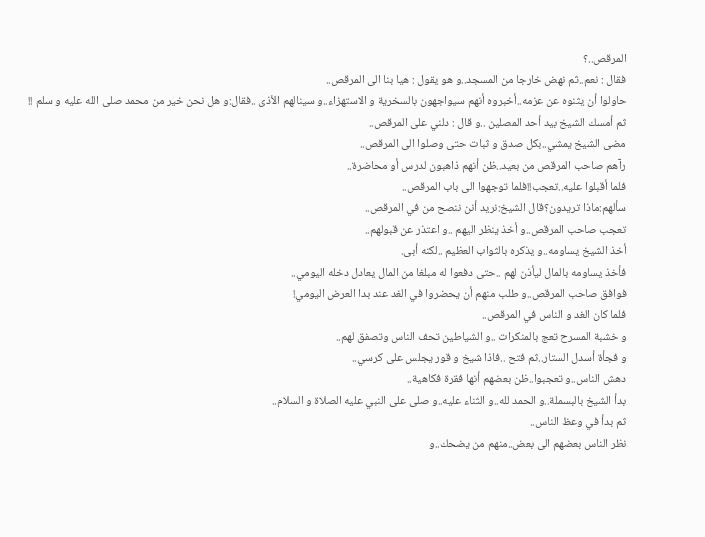المرقص..؟
فقال : نعم..ثم نهض خارجا من المسجد..و هو يقول : هيا بنا الى المرقص..
حاولوا أن يثنوه عن عزمه..أخبروه أنهم سيواجهون بالسخرية و الاستهزاء..و سينالهم الأذى ..فقال:و هل نحن خير من محمد صلى الله عليه و سلم !!
ثم أمسك الشيخ بيد أحد المصلين ..و قال : دلني على المرقص..
مضى الشيخ يمشي..بكل صدق و ثبات حتى وصلوا الى المرقص..
رآهم صاحب المرقص من بعيد..ظن أنهم ذاهبون لدرس أو محاضرة..
فلما أقبلوا عليه..تعجب!!فلما توجهوا الى باب المرقص..
سألهم:ماذا تريدون؟قال الشيخ:نريد أنن ننصح من في المرقص..
تعجب صاحب المرقص..و أخذ ينظر اليهم ..و اعتذر عن قبولهم..
أخذ الشيخ يساومه..و يذكره بالثواب العظيم ..لكنه أبى.
فأخذ يساومه بالمال ليأذن لهم ..حتى دفعوا له مبلغا من المال يعادل دخله اليومي..
فوافق صاحب المرقص..و طلب منهم أن يحضروا في الغد عند بدا العرض اليومي!
فلما كان الغد و الناس في المرقص..
و خشبة المسرح تعج بالمنكرات ..و الشياطين تحف الناس وتصفق لهم..
و فجأة أسدل الستار..ثم فتح ..فاذا شيخ و قور يجلس على كرسي..
دهش الناس..و تعجبوا..ظن بعضهم أنها فقرة فكاهية..
بدأ الشيخ بالبسملة..و الحمد لله..و الثناء عليه..و صلى على النبي عليه الصلاة و السلام..
ثم بدأ في وعظ الناس..
نظر الناس بعضهم الى بعض..منهم من يضحك..و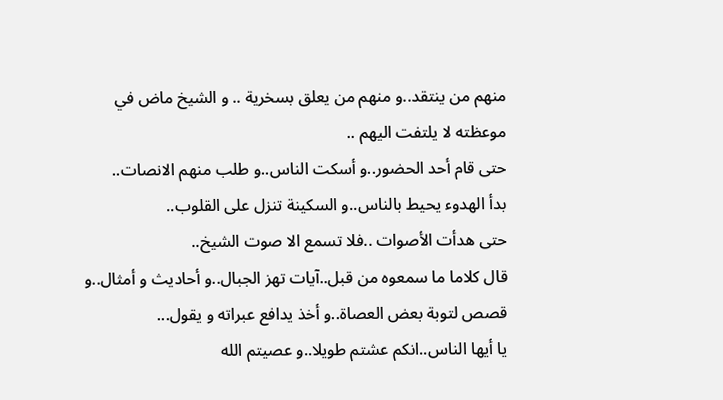منهم من ينتقد..و منهم من يعلق بسخرية .. و الشيخ ماض في موعظته لا يلتفت اليهم ..
حتى قام أحد الحضور..و أسكت الناس..و طلب منهم الانصات..
بدأ الهدوء يحيط بالناس..و السكينة تنزل على القلوب..
حتى هدأت الأصوات ..فلا تسمع الا صوت الشيخ..
قال كلاما ما سمعوه من قبل..آيات تهز الجبال..و أحاديث و أمثال..و قصص لتوبة بعض العصاة..و أخذ يدافع عبراته و يقول...
يا أيها الناس..انكم عشتم طويلا..و عصيتم الله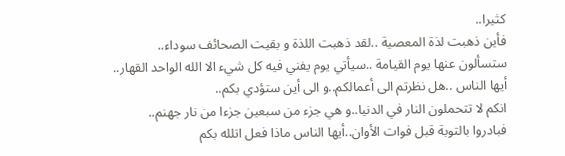كثيرا..
فأين ذهبت لذة المعصية ..لقد ذهبت اللذة و بقيت الصحائف سوداء..
ستسألون عنها يوم القيامة ..سيأتي يوم يفني فيه كل شيء الا الله الواحد القهار..
أيها الناس ..هل نظرتم الى أعمالكم..و الى أين ستؤدي بكم..
انكم لا تتحملون النار في الدنيا..و هي جزء من سبعين جزءا من نار جهنم..
فبادروا بالتوبة قبل فوات الأوان..أيها الناس ماذا فعل اتلله بكم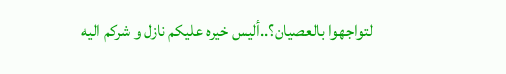لتواجهوا بالعصيان؟..أليس خيره عليكم نازل و شركم اليه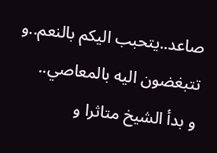صاعد..يتحبب اليكم بالنعم..و تتبغضون اليه بالمعاصي..
و بدأ الشيخ متاثرا و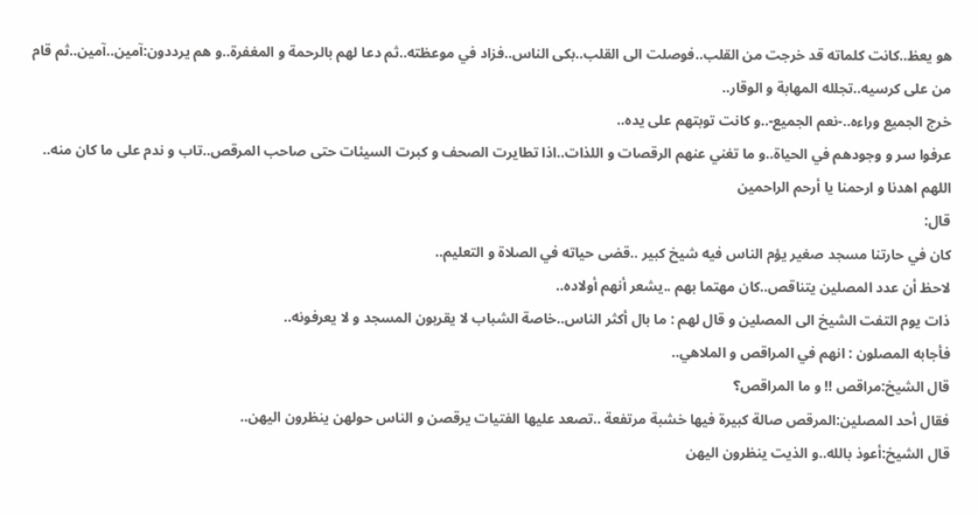هو يعظ..كانت كلماته قد خرجت من القلب..فوصلت الى القلب..بكى الناس..فزاد في موعظته..ثم دعا لهم بالرحمة و المغفرة..و هم يرددون:آمين..آمين..ثم قام من على كرسيه..تجلله المهابة و الوقار..
خرج الجميع وراءه..-نعم الجميع-..و كانت توبتهم على يده..
عرفوا سر و وجودهم في الحياة..و ما تغني عنهم الرقصات و اللذات..اذا تطايرت الصحف و كبرت السيئات حتى صاحب المرقص..تاب و ندم على ما كان منه..
اللهم اهدنا و ارحمنا يا أرحم الراحمين
قال:
كان في حارتنا مسجد صغير يؤم الناس فيه شيخ كبير ..قضى حياته في الصلاة و التعليم..
لاحظ أن عدد المصلين يتناقص..كان مهتما بهم ..يشعر أنهم أولاده..
ذات يوم التفت الشيخ الى المصلين و قال لهم : ما بال أكثر الناس..خاصة الشباب لا يقربون المسجد و لا يعرفونه..
فأجابه المصلون : انهم في المراقص و الملاهي..
قال الشيخ:مراقص !! و ما المراقص؟
فقال أحد المصلين:المرقص صالة كبيرة فيها خشبة مرتفعة ..تصعد عليها الفتيات يرقصن و الناس حولهن ينظرون اليهن..
قال الشيخ:أعوذ بالله..و الذيت ينظرون اليهن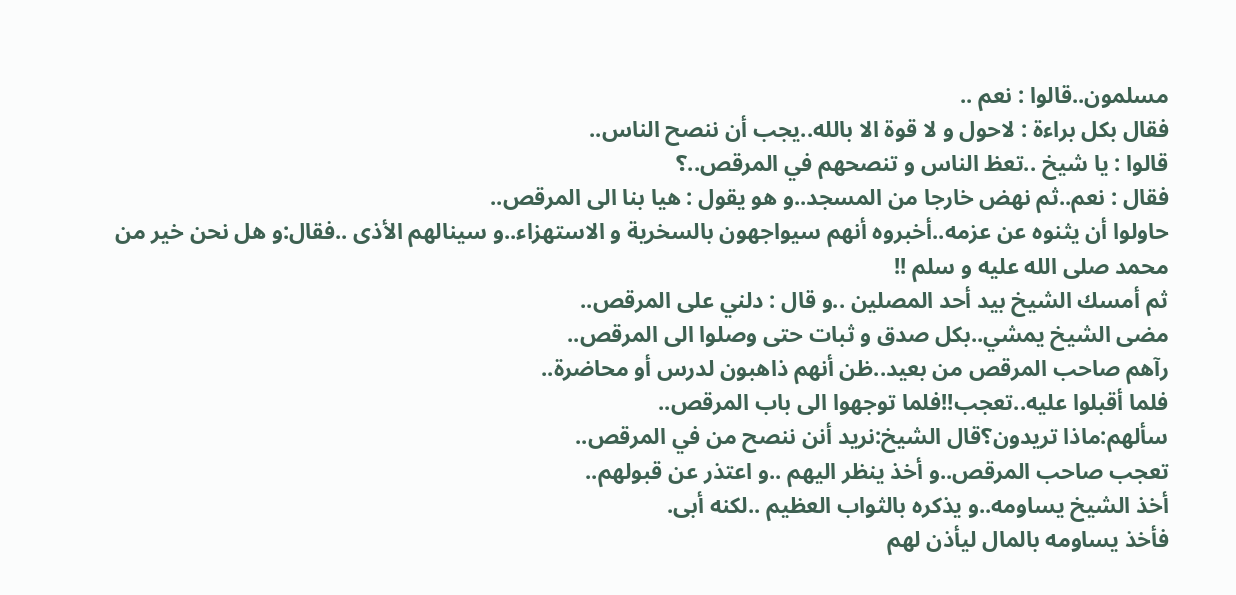مسلمون..قالوا : نعم ..
فقال بكل براءة : لاحول و لا قوة الا بالله..يجب أن ننصح الناس..
قالوا : يا شيخ ..تعظ الناس و تنصحهم في المرقص..؟
فقال : نعم..ثم نهض خارجا من المسجد..و هو يقول : هيا بنا الى المرقص..
حاولوا أن يثنوه عن عزمه..أخبروه أنهم سيواجهون بالسخرية و الاستهزاء..و سينالهم الأذى ..فقال:و هل نحن خير من محمد صلى الله عليه و سلم !!
ثم أمسك الشيخ بيد أحد المصلين ..و قال : دلني على المرقص..
مضى الشيخ يمشي..بكل صدق و ثبات حتى وصلوا الى المرقص..
رآهم صاحب المرقص من بعيد..ظن أنهم ذاهبون لدرس أو محاضرة..
فلما أقبلوا عليه..تعجب!!فلما توجهوا الى باب المرقص..
سألهم:ماذا تريدون؟قال الشيخ:نريد أنن ننصح من في المرقص..
تعجب صاحب المرقص..و أخذ ينظر اليهم ..و اعتذر عن قبولهم..
أخذ الشيخ يساومه..و يذكره بالثواب العظيم ..لكنه أبى.
فأخذ يساومه بالمال ليأذن لهم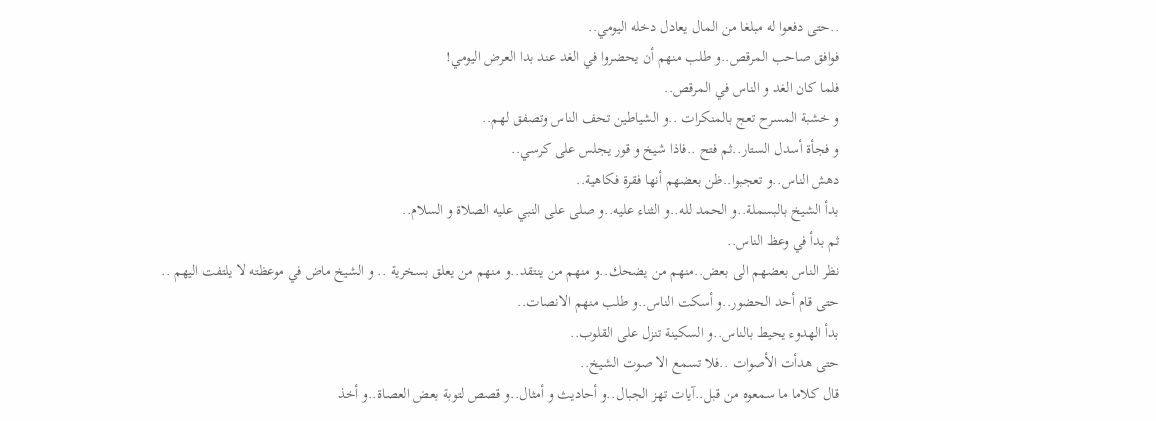..حتى دفعوا له مبلغا من المال يعادل دخله اليومي..
فوافق صاحب المرقص..و طلب منهم أن يحضروا في الغد عند بدا العرض اليومي!
فلما كان الغد و الناس في المرقص..
و خشبة المسرح تعج بالمنكرات ..و الشياطين تحف الناس وتصفق لهم..
و فجأة أسدل الستار..ثم فتح ..فاذا شيخ و قور يجلس على كرسي..
دهش الناس..و تعجبوا..ظن بعضهم أنها فقرة فكاهية..
بدأ الشيخ بالبسملة..و الحمد لله..و الثناء عليه..و صلى على النبي عليه الصلاة و السلام..
ثم بدأ في وعظ الناس..
نظر الناس بعضهم الى بعض..منهم من يضحك..و منهم من ينتقد..و منهم من يعلق بسخرية .. و الشيخ ماض في موعظته لا يلتفت اليهم ..
حتى قام أحد الحضور..و أسكت الناس..و طلب منهم الانصات..
بدأ الهدوء يحيط بالناس..و السكينة تنزل على القلوب..
حتى هدأت الأصوات ..فلا تسمع الا صوت الشيخ..
قال كلاما ما سمعوه من قبل..آيات تهز الجبال..و أحاديث و أمثال..و قصص لتوبة بعض العصاة..و أخذ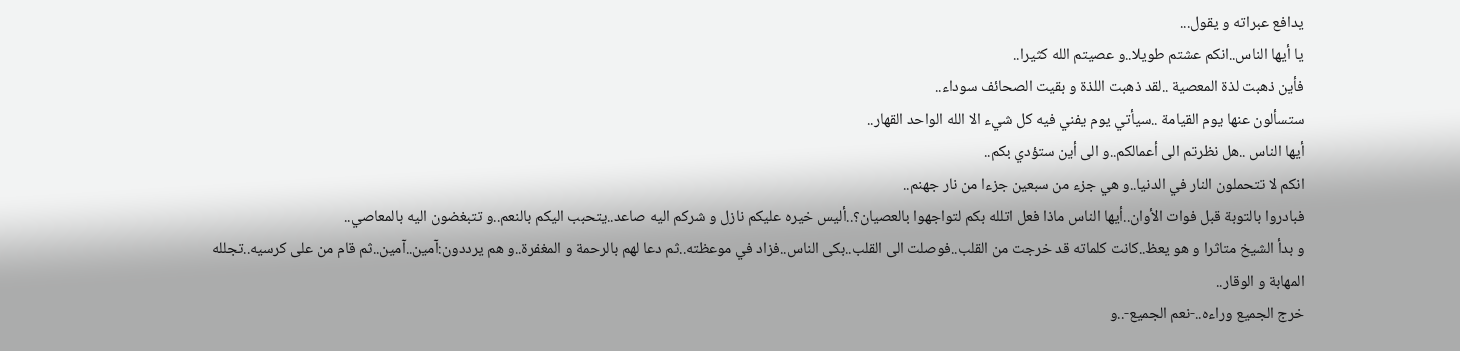يدافع عبراته و يقول...
يا أيها الناس..انكم عشتم طويلا..و عصيتم الله كثيرا..
فأين ذهبت لذة المعصية ..لقد ذهبت اللذة و بقيت الصحائف سوداء..
ستسألون عنها يوم القيامة ..سيأتي يوم يفني فيه كل شيء الا الله الواحد القهار..
أيها الناس ..هل نظرتم الى أعمالكم..و الى أين ستؤدي بكم..
انكم لا تتحملون النار في الدنيا..و هي جزء من سبعين جزءا من نار جهنم..
فبادروا بالتوبة قبل فوات الأوان..أيها الناس ماذا فعل اتلله بكم لتواجهوا بالعصيان؟..أليس خيره عليكم نازل و شركم اليه صاعد..يتحبب اليكم بالنعم..و تتبغضون اليه بالمعاصي..
و بدأ الشيخ متاثرا و هو يعظ..كانت كلماته قد خرجت من القلب..فوصلت الى القلب..بكى الناس..فزاد في موعظته..ثم دعا لهم بالرحمة و المغفرة..و هم يرددون:آمين..آمين..ثم قام من على كرسيه..تجلله المهابة و الوقار..
خرج الجميع وراءه..-نعم الجميع-..و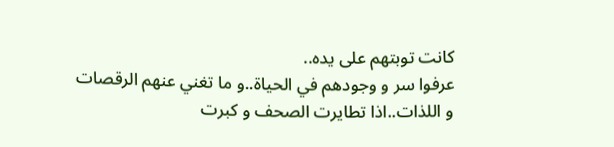كانت توبتهم على يده..
عرفوا سر و وجودهم في الحياة..و ما تغني عنهم الرقصات و اللذات..اذا تطايرت الصحف و كبرت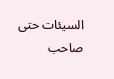السيئات حتى صاحب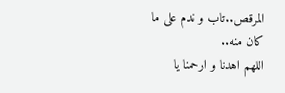المرقص..تاب و ندم على ما كان منه..
اللهم اهدنا و ارحمنا يا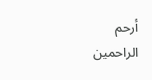أرحم الراحمين